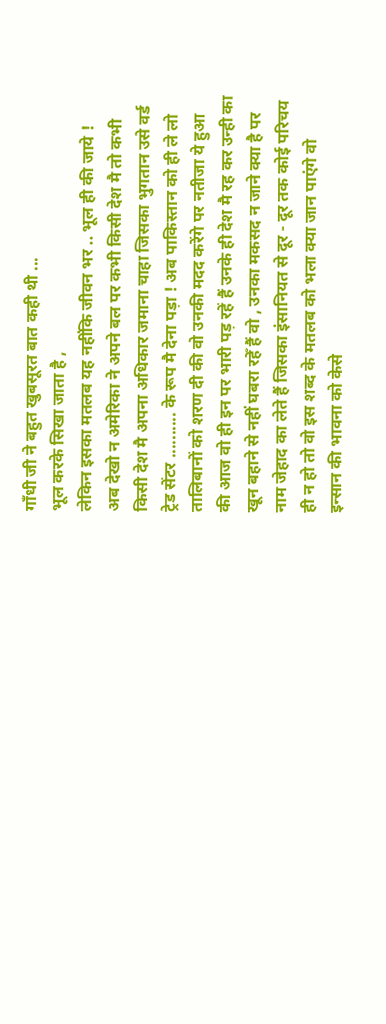गाँधी जी ने बहुत खुबसूरत बात कही थी ...
भूल करके सिखा जाता है ,
लेकिन इसका मतलब यह नहींकि जीवन भर .. भूल ही की जाये !
अब देखो न अमेरिका ने अपने बल पर कभी किसी देश मै तो कभी किसी देश मै अपना अधिकार जमाना चाहा जिसका भुगतान उसे वर्ड ट्रेड सेंटर .......... के रूप मै देना पड़ा ! अब पाकिस्तान को ही ले लो तालिबानों को शरण दी की वो उनकी मदद करेंगे पर नतीजा ये हुआ की आज वो ही इन पर भारी पड़ रहें हैं उनके ही देश मै रह कर उन्ही का खून बहाने से नहीं घबरा रहेँ हैं वो , उनका मकसद न जाने क्या है पर नाम जेहाद का लेते हैं जिसका इंसानियत से दूर - दूर तक कोई परिचय ही न हो तो वो इस शब्द के मतलब को भला क्या जान पाएंगे वो इन्सान की भावना को केसे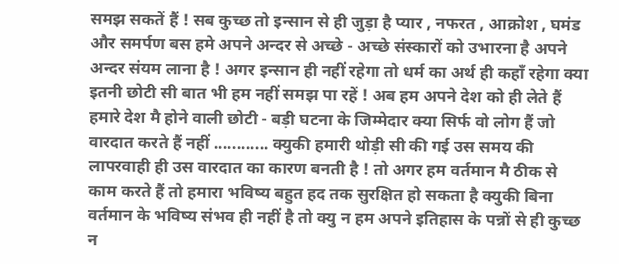समझ सकतें हैं ! सब कुच्छ तो इन्सान से ही जुड़ा है प्यार , नफरत , आक्रोश , घमंड और समर्पण बस हमे अपने अन्दर से अच्छे - अच्छे संस्कारों को उभारना है अपने अन्दर संयम लाना है ! अगर इन्सान ही नहीं रहेगा तो धर्म का अर्थ ही कहाँ रहेगा क्या इतनी छोटी सी बात भी हम नहीं समझ पा रहें ! अब हम अपने देश को ही लेते हैं हमारे देश मै होने वाली छोटी - बड़ी घटना के जिम्मेदार क्या सिर्फ वो लोग हैं जो वारदात करते हैं नहीं ............ क्युकी हमारी थोड़ी सी की गई उस समय की लापरवाही ही उस वारदात का कारण बनती है ! तो अगर हम वर्तमान मै ठीक से काम करते हैं तो हमारा भविष्य बहुत हद तक सुरक्षित हो सकता है क्युकी बिना वर्तमान के भविष्य संभव ही नहीं है तो क्यु न हम अपने इतिहास के पन्नों से ही कुच्छ न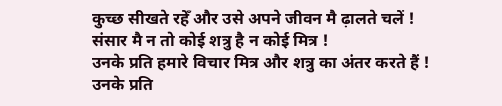कुच्छ सीखते रहेँ और उसे अपने जीवन मै ढ़ालते चलें !
संसार मै न तो कोई शत्रु है न कोई मित्र !
उनके प्रति हमारे विचार मित्र और शत्रु का अंतर करते हैं !
उनके प्रति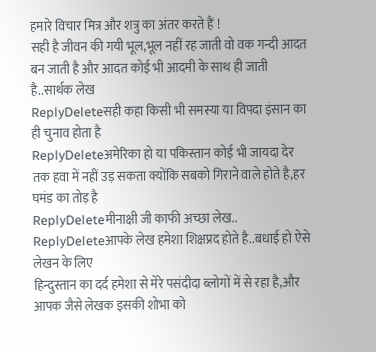हमारे विचार मित्र और शत्रु का अंतर करते हैं !
सही है जीवन की गयी भूल,भूल नहीं रह जाती वो वक गन्दी आदत बन जाती है और आदत कोई भी आदमी के साथ ही जाती है..सार्थक लेख
ReplyDeleteसही कहा किसी भी समस्या या विपदा इंसान का ही चुनाव होता है
ReplyDeleteअमेरिका हो या पकिस्तान कोई भी जायदा देर तक हवा में नहीं उड़ सकता क्योंकि सबको गिराने वाले होते है,हर घमंड का तोड़ है
ReplyDeleteमीनाक्षी जी काफी अच्छा लेख..
ReplyDeleteआपके लेख हमेशा शिक्षप्रद होते है..बधाई हो ऐसे लेखन के लिए
हिन्दुस्तान का दर्द हमेशा से मेरे पसंदीदा ब्लोगों में से रहा है,और आपक जैसे लेखक इसकी शोभा को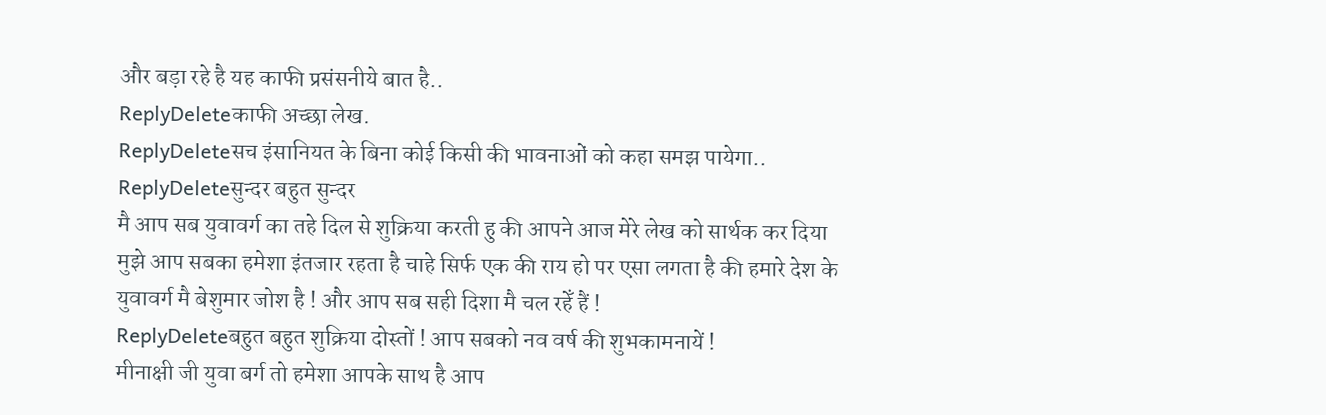और बड़ा रहे है यह काफी प्रसंसनीये बात है..
ReplyDeleteकाफी अच्छा लेख.
ReplyDeleteसच इंसानियत के बिना कोई किसी की भावनाओं को कहा समझ पायेगा..
ReplyDeleteसुन्दर बहुत सुन्दर
मै आप सब युवावर्ग का तहे दिल से शुक्रिया करती हु की आपने आज मेरे लेख को सार्थक कर दिया मुझे आप सबका हमेशा इंतजार रहता है चाहे सिर्फ एक की राय हो पर एसा लगता है की हमारे देश के युवावर्ग मै बेशुमार जोश है ! और आप सब सही दिशा मै चल रहेँ हैं !
ReplyDeleteबहुत बहुत शुक्रिया दोस्तों ! आप सबको नव वर्ष की शुभकामनायें !
मीनाक्षी जी युवा बर्ग तो हमेशा आपके साथ है आप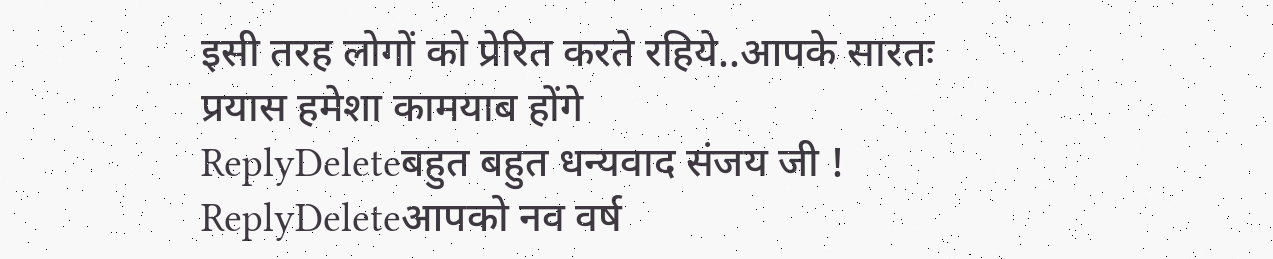इसी तरह लोगों को प्रेरित करते रहिये..आपके सारतः प्रयास हमेशा कामयाब होंगे
ReplyDeleteबहुत बहुत धन्यवाद संजय जी !
ReplyDeleteआपको नव वर्ष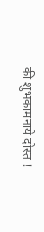की शुभकामनाये दोस्त !